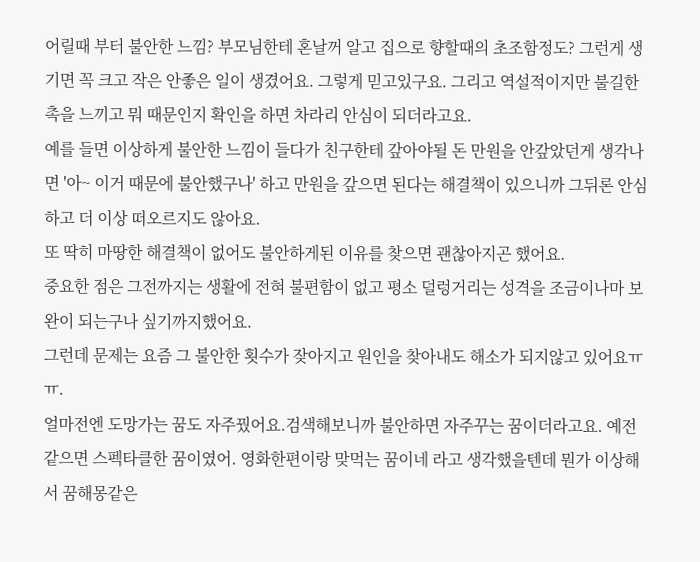어릴때 부터 불안한 느낌? 부모님한테 혼날꺼 알고 집으로 향할때의 초조함정도? 그런게 생기면 꼭 크고 작은 안좋은 일이 생겼어요. 그렇게 믿고있구요. 그리고 역설적이지만 불길한 촉을 느끼고 뭐 때문인지 확인을 하면 차라리 안심이 되더라고요.
예를 들면 이상하게 불안한 느낌이 들다가 친구한테 갚아야될 돈 만원을 안갚았던게 생각나면 '아~ 이거 때문에 불안했구나' 하고 만원을 갚으면 된다는 해결책이 있으니까 그뒤론 안심하고 더 이상 떠오르지도 않아요.
또 딱히 마땅한 해결책이 없어도 불안하게된 이유를 찾으면 괜찮아지곤 했어요.
중요한 점은 그전까지는 생활에 전혀 불편함이 없고 평소 덜렁거리는 성격을 조금이나마 보완이 되는구나 싶기까지했어요.
그런데 문제는 요즘 그 불안한 횟수가 잦아지고 원인을 찾아내도 해소가 되지않고 있어요ㅠㅠ.
얼마전엔 도망가는 꿈도 자주꿨어요.검색해보니까 불안하면 자주꾸는 꿈이더라고요. 예전같으면 스펙타클한 꿈이였어. 영화한편이랑 맞먹는 꿈이네 라고 생각했을텐데 뭔가 이상해서 꿈해몽같은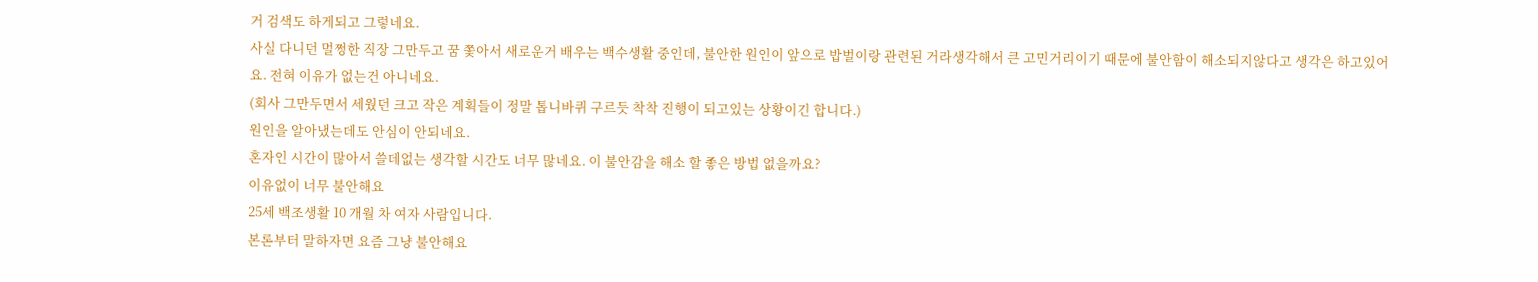거 검색도 하게되고 그렇네요.
사실 다니던 멀쩡한 직장 그만두고 꿈 쫓아서 새로운거 배우는 백수생활 중인데, 불안한 원인이 앞으로 밥벌이랑 관련된 거라생각해서 큰 고민거리이기 때문에 불안함이 해소되지않다고 생각은 하고있어요. 전혀 이유가 없는건 아니네요.
(회사 그만두면서 세웠던 크고 작은 계획들이 정말 톱니바퀴 구르듯 착착 진행이 되고있는 상황이긴 합니다.)
원인을 알아냈는데도 안심이 안되네요.
혼자인 시간이 많아서 쓸데없는 생각할 시간도 너무 많네요. 이 불안감을 해소 할 좋은 방법 없을까요?
이유없이 너무 불안해요
25세 백조생활 10 개월 차 여자 사람입니다.
본론부터 말하자면 요즘 그냥 불안해요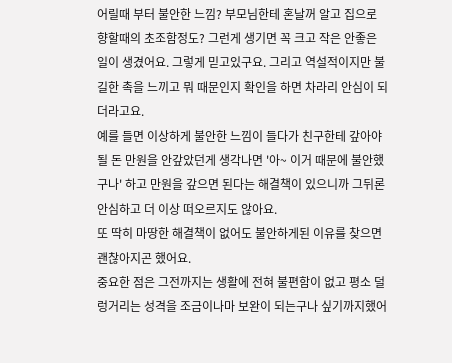어릴때 부터 불안한 느낌? 부모님한테 혼날꺼 알고 집으로 향할때의 초조함정도? 그런게 생기면 꼭 크고 작은 안좋은 일이 생겼어요. 그렇게 믿고있구요. 그리고 역설적이지만 불길한 촉을 느끼고 뭐 때문인지 확인을 하면 차라리 안심이 되더라고요.
예를 들면 이상하게 불안한 느낌이 들다가 친구한테 갚아야될 돈 만원을 안갚았던게 생각나면 '아~ 이거 때문에 불안했구나' 하고 만원을 갚으면 된다는 해결책이 있으니까 그뒤론 안심하고 더 이상 떠오르지도 않아요.
또 딱히 마땅한 해결책이 없어도 불안하게된 이유를 찾으면 괜찮아지곤 했어요.
중요한 점은 그전까지는 생활에 전혀 불편함이 없고 평소 덜렁거리는 성격을 조금이나마 보완이 되는구나 싶기까지했어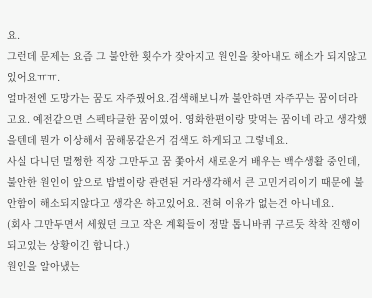요.
그런데 문제는 요즘 그 불안한 횟수가 잦아지고 원인을 찾아내도 해소가 되지않고 있어요ㅠㅠ.
얼마전엔 도망가는 꿈도 자주꿨어요.검색해보니까 불안하면 자주꾸는 꿈이더라고요. 예전같으면 스펙타클한 꿈이였어. 영화한편이랑 맞먹는 꿈이네 라고 생각했을텐데 뭔가 이상해서 꿈해몽같은거 검색도 하게되고 그렇네요.
사실 다니던 멀쩡한 직장 그만두고 꿈 쫓아서 새로운거 배우는 백수생활 중인데, 불안한 원인이 앞으로 밥벌이랑 관련된 거라생각해서 큰 고민거리이기 때문에 불안함이 해소되지않다고 생각은 하고있어요. 전혀 이유가 없는건 아니네요.
(회사 그만두면서 세웠던 크고 작은 계획들이 정말 톱니바퀴 구르듯 착착 진행이 되고있는 상황이긴 합니다.)
원인을 알아냈는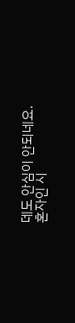데도 안심이 안되네요.
혼자인 시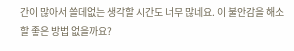간이 많아서 쓸데없는 생각할 시간도 너무 많네요. 이 불안감을 해소 할 좋은 방법 없을까요?